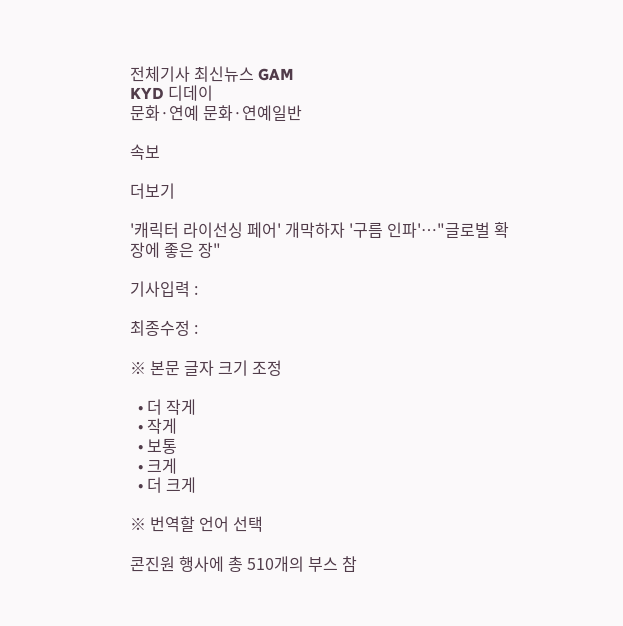전체기사 최신뉴스 GAM
KYD 디데이
문화·연예 문화·연예일반

속보

더보기

'캐릭터 라이선싱 페어' 개막하자 '구름 인파'…"글로벌 확장에 좋은 장"

기사입력 :

최종수정 :

※ 본문 글자 크기 조정

  • 더 작게
  • 작게
  • 보통
  • 크게
  • 더 크게

※ 번역할 언어 선택

콘진원 행사에 총 510개의 부스 참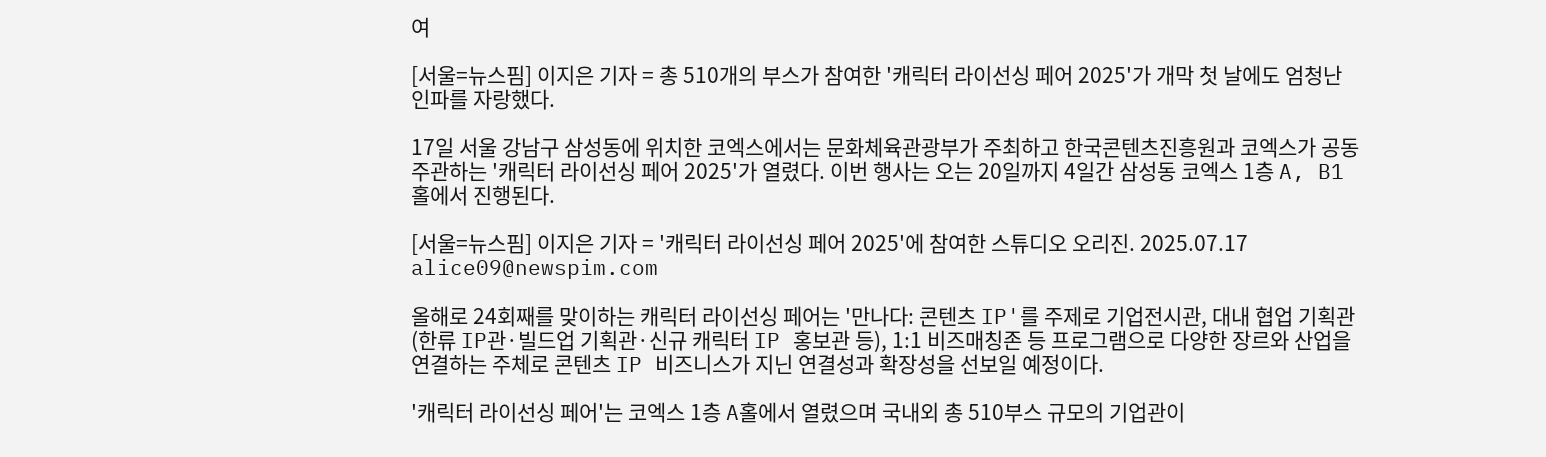여

[서울=뉴스핌] 이지은 기자 = 총 510개의 부스가 참여한 '캐릭터 라이선싱 페어 2025'가 개막 첫 날에도 엄청난 인파를 자랑했다.

17일 서울 강남구 삼성동에 위치한 코엑스에서는 문화체육관광부가 주최하고 한국콘텐츠진흥원과 코엑스가 공동 주관하는 '캐릭터 라이선싱 페어 2025'가 열렸다. 이번 행사는 오는 20일까지 4일간 삼성동 코엑스 1층 A, B1홀에서 진행된다.

[서울=뉴스핌] 이지은 기자 = '캐릭터 라이선싱 페어 2025'에 참여한 스튜디오 오리진. 2025.07.17 alice09@newspim.com

올해로 24회째를 맞이하는 캐릭터 라이선싱 페어는 '만나다: 콘텐츠 IP'를 주제로 기업전시관, 대내 협업 기획관(한류 IP관·빌드업 기획관·신규 캐릭터 IP 홍보관 등), 1:1 비즈매칭존 등 프로그램으로 다양한 장르와 산업을 연결하는 주체로 콘텐츠 IP 비즈니스가 지닌 연결성과 확장성을 선보일 예정이다.

'캐릭터 라이선싱 페어'는 코엑스 1층 A홀에서 열렸으며 국내외 총 510부스 규모의 기업관이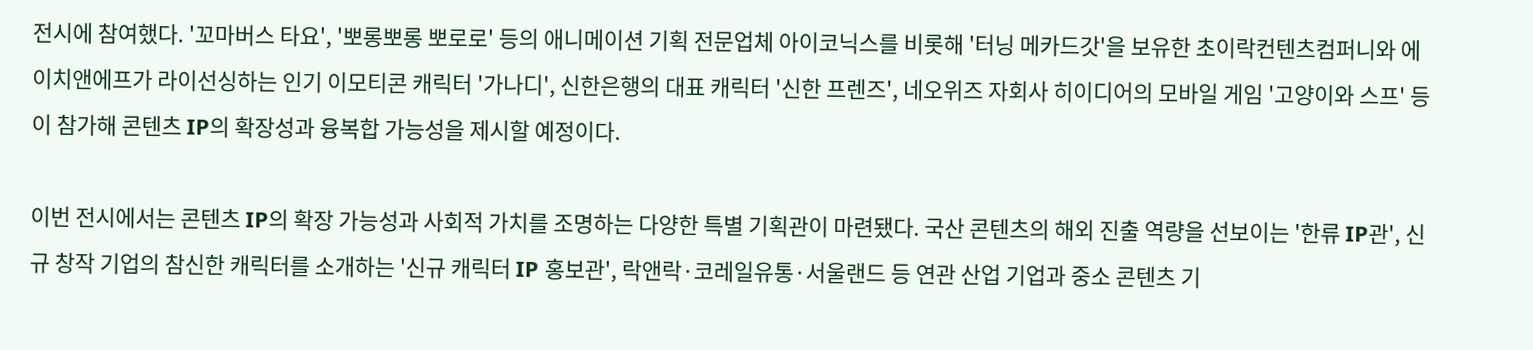전시에 참여했다. '꼬마버스 타요', '뽀롱뽀롱 뽀로로' 등의 애니메이션 기획 전문업체 아이코닉스를 비롯해 '터닝 메카드갓'을 보유한 초이락컨텐츠컴퍼니와 에이치앤에프가 라이선싱하는 인기 이모티콘 캐릭터 '가나디', 신한은행의 대표 캐릭터 '신한 프렌즈', 네오위즈 자회사 히이디어의 모바일 게임 '고양이와 스프' 등이 참가해 콘텐츠 IP의 확장성과 융복합 가능성을 제시할 예정이다.

이번 전시에서는 콘텐츠 IP의 확장 가능성과 사회적 가치를 조명하는 다양한 특별 기획관이 마련됐다. 국산 콘텐츠의 해외 진출 역량을 선보이는 '한류 IP관', 신규 창작 기업의 참신한 캐릭터를 소개하는 '신규 캐릭터 IP 홍보관', 락앤락·코레일유통·서울랜드 등 연관 산업 기업과 중소 콘텐츠 기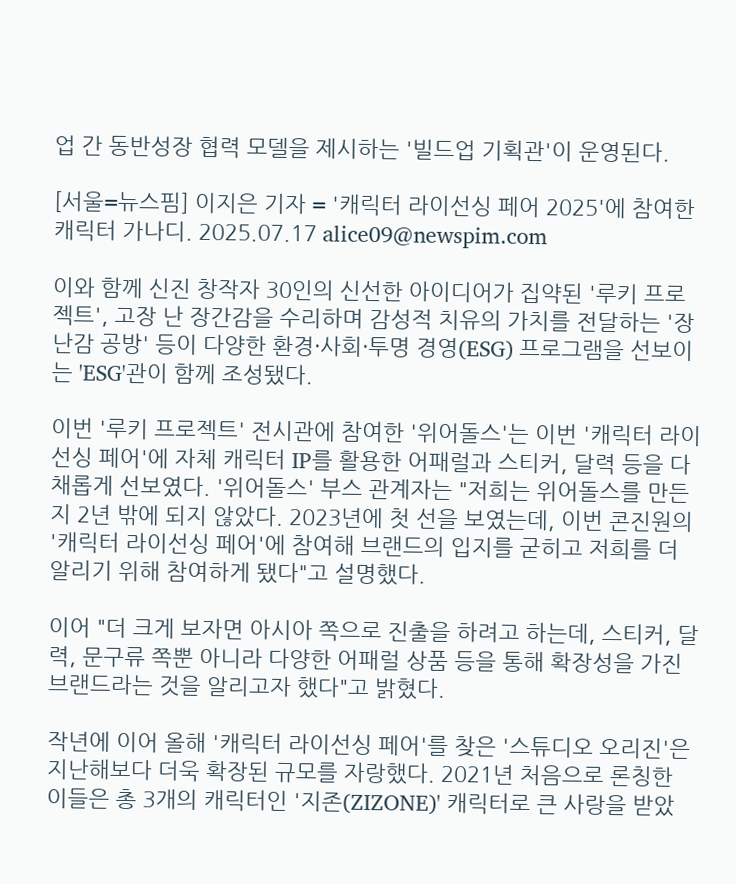업 간 동반성장 협력 모델을 제시하는 '빌드업 기획관'이 운영된다.

[서울=뉴스핌] 이지은 기자 = '캐릭터 라이선싱 페어 2025'에 참여한 캐릭터 가나디. 2025.07.17 alice09@newspim.com

이와 함께 신진 창작자 30인의 신선한 아이디어가 집약된 '루키 프로젝트', 고장 난 장간감을 수리하며 감성적 치유의 가치를 전달하는 '장난감 공방' 등이 다양한 환경·사회·투명 경영(ESG) 프로그램을 선보이는 'ESG'관이 함께 조성됐다.

이번 '루키 프로젝트' 전시관에 참여한 '위어돌스'는 이번 '캐릭터 라이선싱 페어'에 자체 캐릭터 IP를 활용한 어패럴과 스티커, 달력 등을 다채롭게 선보였다. '위어돌스' 부스 관계자는 "저희는 위어돌스를 만든지 2년 밖에 되지 않았다. 2023년에 첫 선을 보였는데, 이번 콘진원의 '캐릭터 라이선싱 페어'에 참여해 브랜드의 입지를 굳히고 저희를 더 알리기 위해 참여하게 됐다"고 설명했다.

이어 "더 크게 보자면 아시아 쪽으로 진출을 하려고 하는데, 스티커, 달력, 문구류 쪽뿐 아니라 다양한 어패럴 상품 등을 통해 확장성을 가진 브랜드라는 것을 알리고자 했다"고 밝혔다.

작년에 이어 올해 '캐릭터 라이선싱 페어'를 찾은 '스튜디오 오리진'은 지난해보다 더욱 확장된 규모를 자랑했다. 2021년 처음으로 론칭한 이들은 총 3개의 캐릭터인 '지존(ZIZONE)' 캐릭터로 큰 사랑을 받았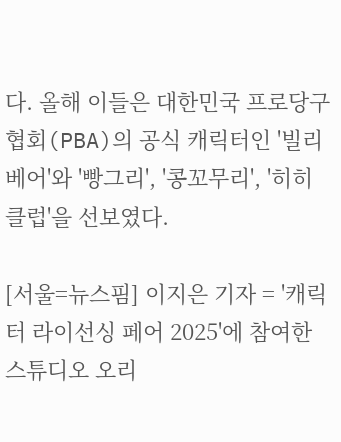다. 올해 이들은 대한민국 프로당구협회(PBA)의 공식 캐릭터인 '빌리베어'와 '빵그리', '콩꼬무리', '히히클럽'을 선보였다.

[서울=뉴스핌] 이지은 기자 = '캐릭터 라이선싱 페어 2025'에 참여한 스튜디오 오리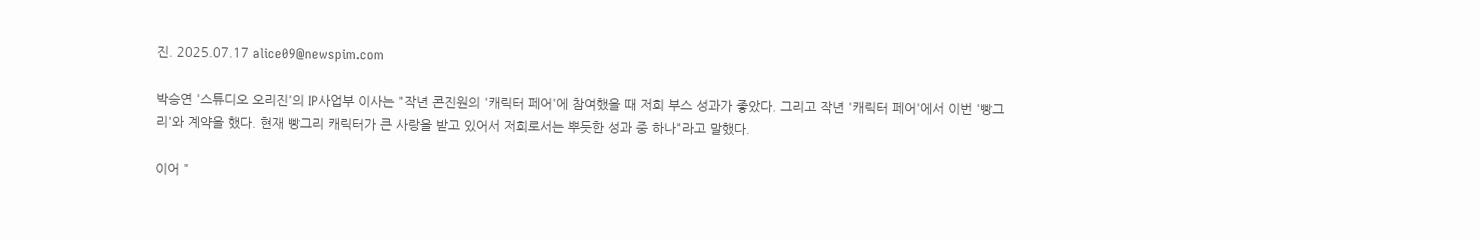진. 2025.07.17 alice09@newspim.com

박승연 '스튜디오 오리진'의 IP사업부 이사는 "작년 콘진원의 '캐릭터 페어'에 참여했을 때 저희 부스 성과가 좋았다. 그리고 작년 '캐릭터 페어'에서 이번 '빵그리'와 계약을 했다. 현재 빵그리 캐릭터가 큰 사랑을 받고 있어서 저희로서는 뿌듯한 성과 중 하나"라고 말했다.

이어 "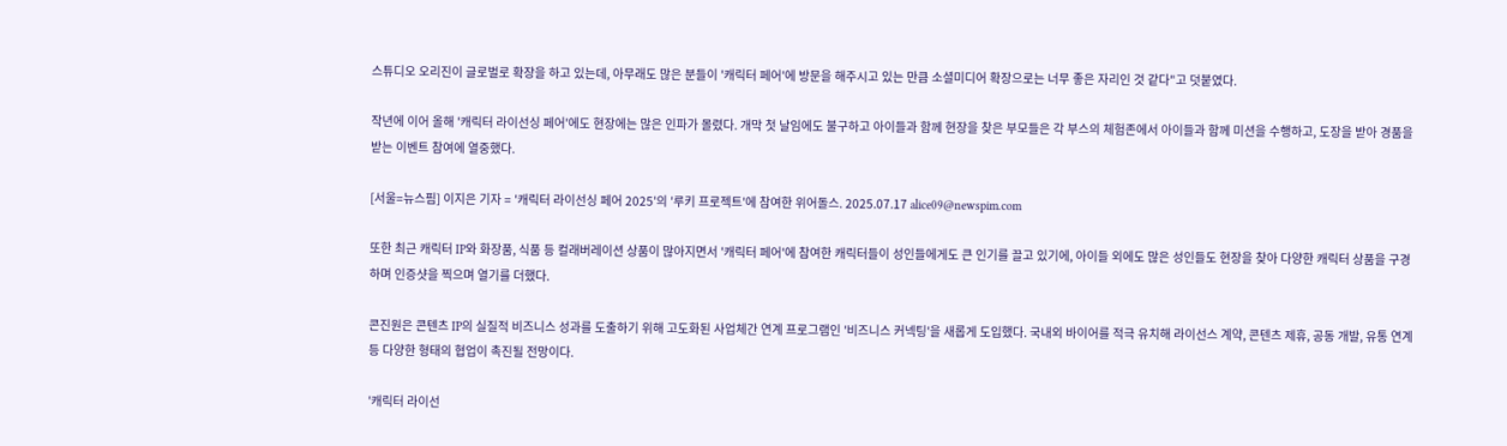스튜디오 오리진이 글로벌로 확장을 하고 있는데, 아무래도 많은 분들이 '캐릭터 페어'에 방문을 해주시고 있는 만큼 소셜미디어 확장으로는 너무 좋은 자리인 것 같다"고 덧붙였다.

작년에 이어 올해 '캐릭터 라이선싱 페어'에도 현장에는 많은 인파가 몰렸다. 개막 첫 날임에도 불구하고 아이들과 함께 현장을 찾은 부모들은 각 부스의 체험존에서 아이들과 함께 미션을 수행하고, 도장을 받아 경품을 받는 이벤트 참여에 열중했다.

[서울=뉴스핌] 이지은 기자 = '캐릭터 라이선싱 페어 2025'의 '루키 프로젝트'에 참여한 위어돌스. 2025.07.17 alice09@newspim.com

또한 최근 캐릭터 IP와 화장품, 식품 등 컬래버레이션 상품이 많아지면서 '캐릭터 페어'에 참여한 캐릭터들이 성인들에게도 큰 인기를 끌고 있기에, 아이들 외에도 많은 성인들도 현장을 찾아 다양한 캐릭터 상품을 구경하며 인증샷을 찍으며 열기를 더했다.

콘진원은 콘텐츠 IP의 실질적 비즈니스 성과를 도출하기 위해 고도화된 사업체간 연계 프로그램인 '비즈니스 커넥팅'을 새롭게 도입했다. 국내외 바이어를 적극 유치해 라이선스 계약, 콘텐츠 제휴, 공동 개발, 유통 연계 등 다양한 형태의 협업이 촉진될 전망이다.

'캐릭터 라이선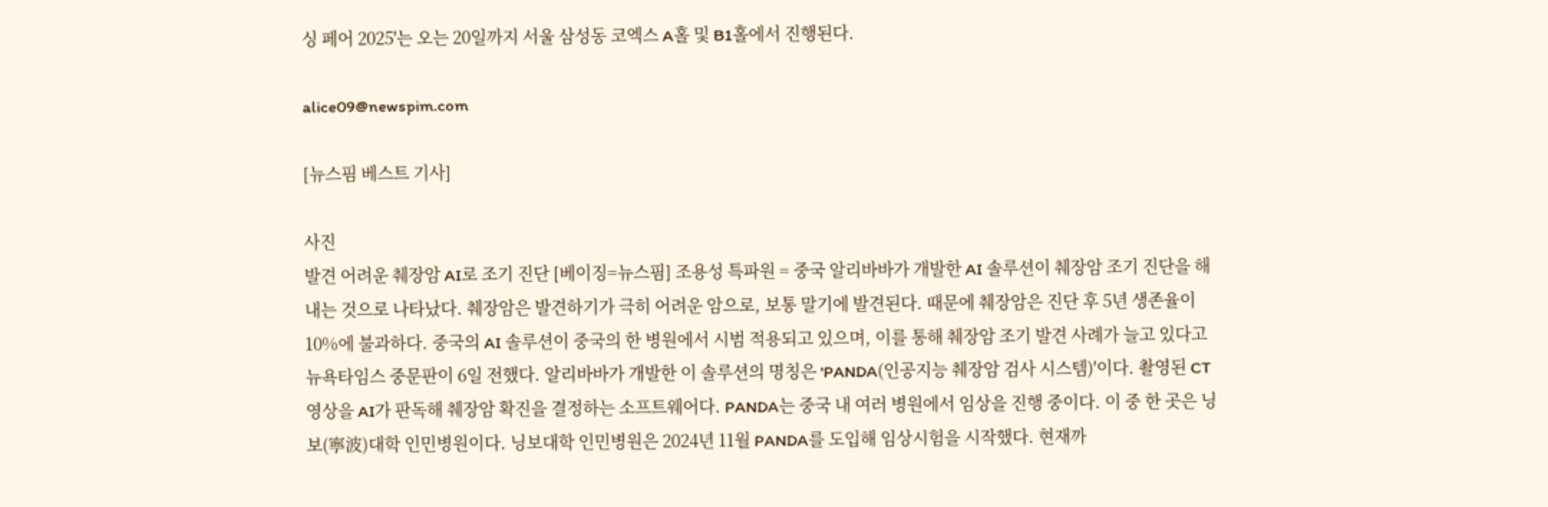싱 페어 2025'는 오는 20일까지 서울 삼성동 코엑스 A홀 및 B1홀에서 진행된다.

alice09@newspim.com

[뉴스핌 베스트 기사]

사진
발견 어려운 췌장암 AI로 조기 진단 [베이징=뉴스핌] 조용성 특파원 = 중국 알리바바가 개발한 AI 솔루션이 췌장암 조기 진단을 해내는 것으로 나타났다. 췌장암은 발견하기가 극히 어려운 암으로, 보통 말기에 발견된다. 때문에 췌장암은 진단 후 5년 생존율이 10%에 불과하다. 중국의 AI 솔루션이 중국의 한 병원에서 시범 적용되고 있으며, 이를 통해 췌장암 조기 발견 사례가 늘고 있다고 뉴욕타임스 중문판이 6일 전했다. 알리바바가 개발한 이 솔루션의 명칭은 'PANDA(인공지능 췌장암 검사 시스템)'이다. 촬영된 CT 영상을 AI가 판독해 췌장암 확진을 결정하는 소프트웨어다. PANDA는 중국 내 여러 병원에서 임상을 진행 중이다. 이 중 한 곳은 닝보(寧波)대학 인민병원이다. 닝보대학 인민병원은 2024년 11월 PANDA를 도입해 임상시험을 시작했다. 현재까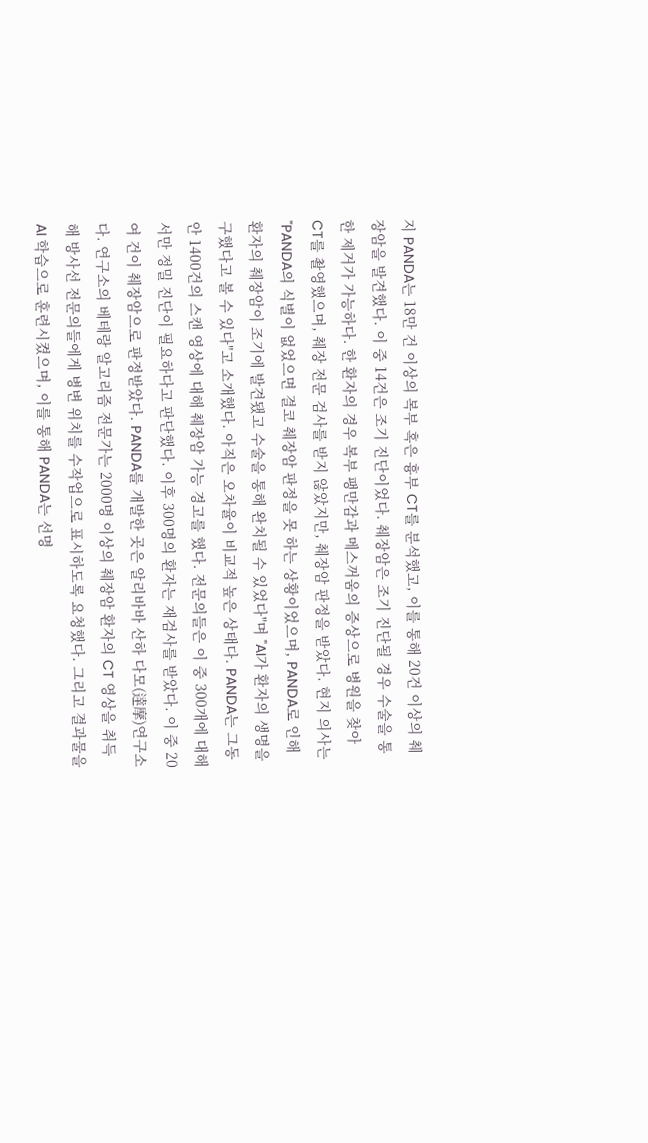지 PANDA는 18만 건 이상의 복부 혹은 흉부 CT를 분석했고, 이를 통해 20건 이상의 췌장암을 발견했다. 이 중 14건은 조기 진단이었다. 췌장암은 조기 진단될 경우 수술을 통한 제거가 가능하다. 한 환자의 경우 복부 팽만감과 메스꺼움의 증상으로 병원을 찾아 CT를 촬영했으며, 췌장 전문 검사를 받지 않았지만, 췌장암 판정을 받았다. 현지 의사는 "PANDA의 식별이 없었으면 결코 췌장암 판정을 못 하는 상황이었으며, PANDA로 인해 환자의 췌장암이 조기에 발견됐고 수술을 통해 완치될 수 있었다"며 "AI가 환자의 생명을 구했다고 볼 수 있다"고 소개했다. 아직은 오차율이 비교적 높은 상태다. PANDA는 그동안 1400건의 스캔 영상에 대해 췌장암 가능 경고를 했다. 전문의들은 이 중 300개에 대해서만 정밀 진단이 필요하다고 판단했다. 이후 300명의 환자는 재검사를 받았다. 이 중 20여 건이 췌장암으로 판정받았다. PANDA를 개발한 곳은 알리바바 산하 다모(達摩)연구소다. 연구소의 베테랑 알고리즘 전문가는 2000명 이상의 췌장암 환자의 CT 영상을 취득해 방사선 전문의들에게 병변 위치를 수작업으로 표시하도록 요청했다. 그리고 결과물을 AI 학습으로 훈련시켰으며, 이를 통해 PANDA는 선명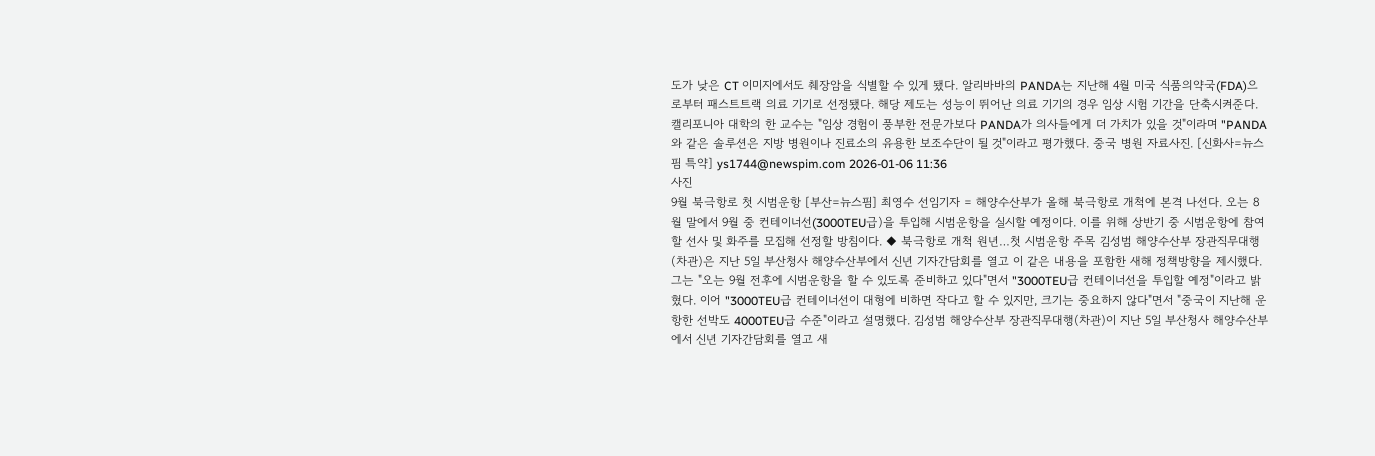도가 낮은 CT 이미지에서도 췌장암을 식별할 수 있게 됐다. 알리바바의 PANDA는 지난해 4월 미국 식품의약국(FDA)으로부터 패스트트랙 의료 기기로 선정됐다. 해당 제도는 성능이 뛰어난 의료 기기의 경우 임상 시험 기간을 단축시켜준다. 캘리포니아 대학의 한 교수는 "임상 경험이 풍부한 전문가보다 PANDA가 의사들에게 더 가치가 있을 것"이라며 "PANDA와 같은 솔루션은 지방 병원이나 진료소의 유용한 보조수단이 될 것"이라고 평가했다. 중국 병원 자료사진. [신화사=뉴스핌 특약] ys1744@newspim.com 2026-01-06 11:36
사진
9월 북극항로 첫 시범운항 [부산=뉴스핌] 최영수 선임기자 = 해양수산부가 올해 북극항로 개척에 본격 나선다. 오는 8월 말에서 9월 중 컨테이너선(3000TEU급)을 투입해 시범운항을 실시할 예정이다. 이를 위해 상반기 중 시범운항에 참여할 선사 및 화주를 모집해 선정할 방침이다. ◆ 북극항로 개척 원년…첫 시범운항 주목 김성범 해양수산부 장관직무대행(차관)은 지난 5일 부산청사 해양수산부에서 신년 기자간담회를 열고 이 같은 내용을 포함한 새해 정책방향을 제시했다. 그는 "오는 9월 전후에 시범운항을 할 수 있도록 준비하고 있다"면서 "3000TEU급 컨테이너선을 투입할 예정"이라고 밝혔다. 이어 "3000TEU급 컨테이너선이 대형에 비하면 작다고 할 수 있지만, 크기는 중요하지 않다"면서 "중국이 지난해 운항한 선박도 4000TEU급 수준"이라고 설명했다. 김성범 해양수산부 장관직무대행(차관)이 지난 5일 부산청사 해양수산부에서 신년 기자간담회를 열고 새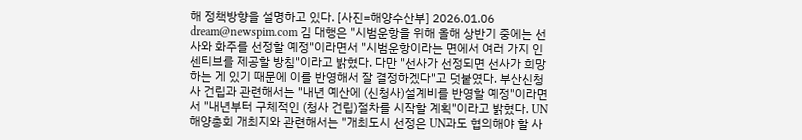해 정책방향을 설명하고 있다. [사진=해양수산부] 2026.01.06 dream@newspim.com 김 대행은 "시범운항을 위해 올해 상반기 중에는 선사와 화주를 선정할 예정"이라면서 "시범운항이라는 면에서 여러 가지 인센티브를 제공할 방침"이라고 밝혔다. 다만 "선사가 선정되면 선사가 희망하는 게 있기 때문에 이를 반영해서 잘 결정하겠다"고 덧붙였다. 부산신청사 건립과 관련해서는 "내년 예산에 (신청사)설계비를 반영할 예정"이라면서 "내년부터 구체적인 (청사 건립)절차를 시작할 계획"이라고 밝혔다. UN해양총회 개최지와 관련해서는 "개최도시 선정은 UN과도 협의해야 할 사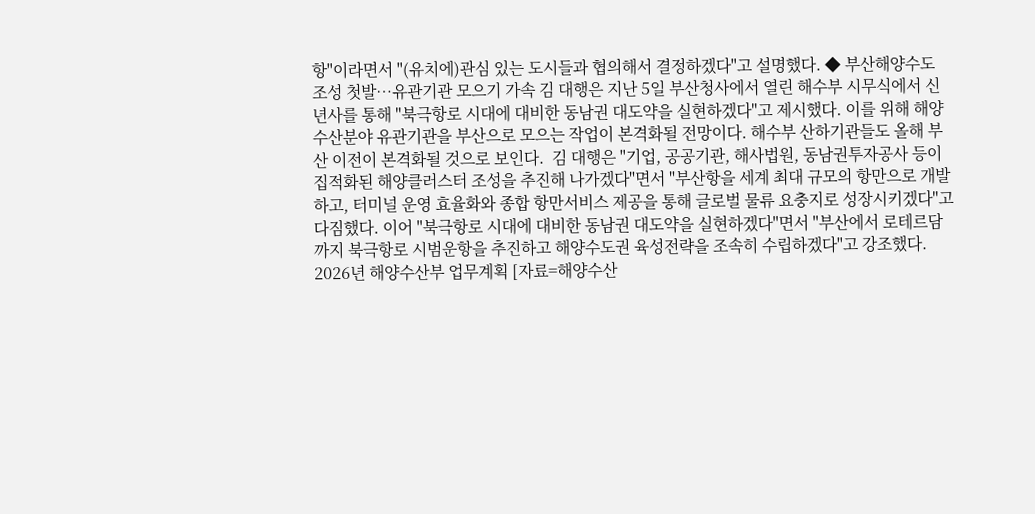항"이라면서 "(유치에)관심 있는 도시들과 협의해서 결정하겠다"고 설명했다. ◆ 부산해양수도 조성 첫발…유관기관 모으기 가속 김 대행은 지난 5일 부산청사에서 열린 해수부 시무식에서 신년사를 통해 "북극항로 시대에 대비한 동남권 대도약을 실현하겠다"고 제시했다. 이를 위해 해양수산분야 유관기관을 부산으로 모으는 작업이 본격화될 전망이다. 해수부 산하기관들도 올해 부산 이전이 본격화될 것으로 보인다.  김 대행은 "기업, 공공기관, 해사법원, 동남권투자공사 등이 집적화된 해양클러스터 조성을 추진해 나가겠다"면서 "부산항을 세계 최대 규모의 항만으로 개발하고, 터미널 운영 효율화와 종합 항만서비스 제공을 통해 글로벌 물류 요충지로 성장시키겠다"고 다짐했다. 이어 "북극항로 시대에 대비한 동남권 대도약을 실현하겠다"면서 "부산에서 로테르담까지 북극항로 시범운항을 추진하고 해양수도권 육성전략을 조속히 수립하겠다"고 강조했다. 2026년 해양수산부 업무계획 [자료=해양수산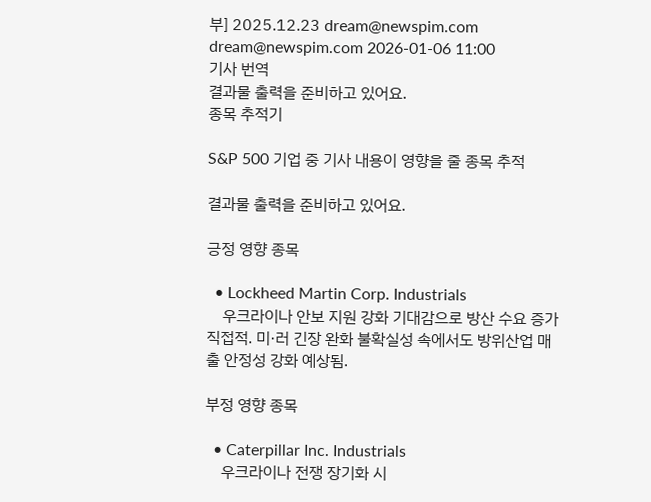부] 2025.12.23 dream@newspim.com dream@newspim.com 2026-01-06 11:00
기사 번역
결과물 출력을 준비하고 있어요.
종목 추적기

S&P 500 기업 중 기사 내용이 영향을 줄 종목 추적

결과물 출력을 준비하고 있어요.

긍정 영향 종목

  • Lockheed Martin Corp. Industrials
    우크라이나 안보 지원 강화 기대감으로 방산 수요 증가 직접적. 미·러 긴장 완화 불확실성 속에서도 방위산업 매출 안정성 강화 예상됨.

부정 영향 종목

  • Caterpillar Inc. Industrials
    우크라이나 전쟁 장기화 시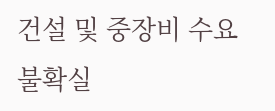건설 및 중장비 수요 불확실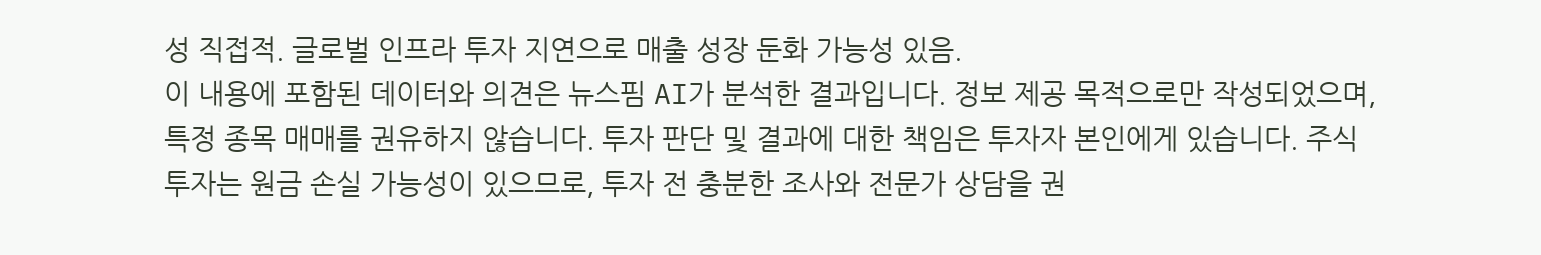성 직접적. 글로벌 인프라 투자 지연으로 매출 성장 둔화 가능성 있음.
이 내용에 포함된 데이터와 의견은 뉴스핌 AI가 분석한 결과입니다. 정보 제공 목적으로만 작성되었으며, 특정 종목 매매를 권유하지 않습니다. 투자 판단 및 결과에 대한 책임은 투자자 본인에게 있습니다. 주식 투자는 원금 손실 가능성이 있으므로, 투자 전 충분한 조사와 전문가 상담을 권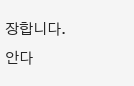장합니다.
안다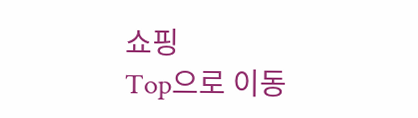쇼핑
Top으로 이동